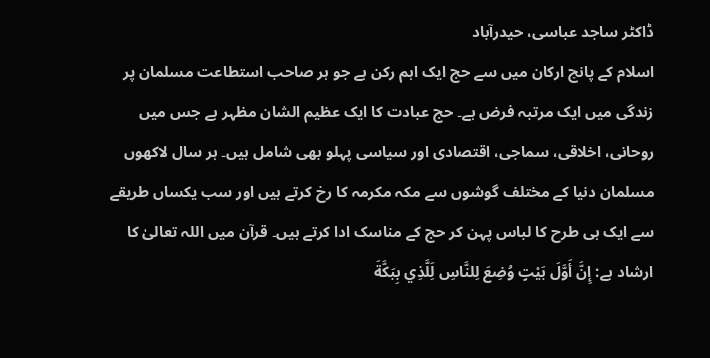ڈاکٹر ساجد عباسی، حیدرآباد
اسلام کے پانچ ارکان میں سے حج ایک اہم رکن ہے جو ہر صاحب استطاعت مسلمان پر زندگی میں ایک مرتبہ فرض ہے۔ حج عبادت کا ایک عظیم الشان مظہر ہے جس میں روحانی، اخلاقی، سماجی، اقتصادی اور سیاسی پہلو بھی شامل ہیں۔ ہر سال لاکھوں مسلمان دنیا کے مختلف گوشوں سے مکہ مکرمہ کا رخ کرتے ہیں اور سب یکساں طریقے سے ایک ہی طرح کا لباس پہن کر حج کے مناسک ادا کرتے ہیں۔ قرآن میں اللہ تعالیٰ کا ارشاد ہے: إِنَّ أَوَّلَ بَيْتٍ وُضِعَ لِلنَّاسِ لَِلَّذِي بِبَكَّةَ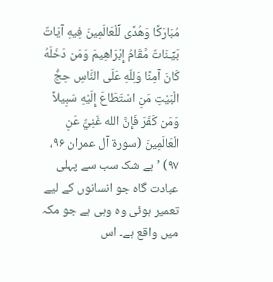مُبَارَكًا وَهُدًى لِّلْعَالَمِينَ فِيهِ آيَاتٌ بَيِّـنَاتٌ مَّقَامُ إِبْرَاهِيمَ وَمَن دَخَلَهُ كَانَ آمِنًا وَلِلّهِ عَلَى النَّاسِ حِجُّ الْبَيْتِ مَنِ اسْتَطَاعَ إِلَيْهِ سَبِيلاً وَمَن كَفَرَ فَإِنَّ الله غَنِيٌّ عَنِ الْعَالَمِينَ (سورۃ آل عمران ۹۶، ۹۷) ’بے شک سب سے پہلی عبادت گاہ جو انسانوں کے لیے تعمیر ہوئی وہ وہی ہے جو مکہ میں واقع ہے۔ اس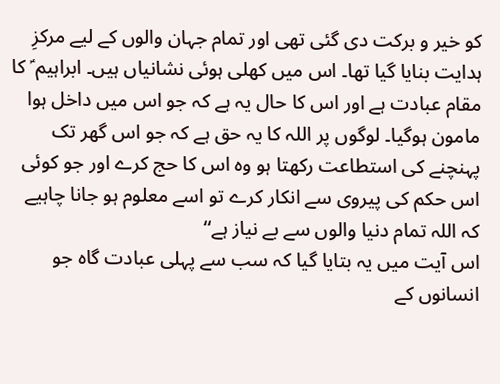کو خیر و برکت دی گئی تھی اور تمام جہان والوں کے لیے مرکزِ ہدایت بنایا گیا تھا۔ اس میں کھلی ہوئی نشانیاں ہیں۔ ابراہیم ؑ کا مقام عبادت ہے اور اس کا حال یہ ہے کہ جو اس میں داخل ہوا مامون ہوگیا۔ لوگوں پر اللہ کا یہ حق ہے کہ جو اس گھر تک پہنچنے کی استطاعت رکھتا ہو وہ اس کا حج کرے اور جو کوئی اس حکم کی پیروی سے انکار کرے تو اسے معلوم ہو جانا چاہیے کہ اللہ تمام دنیا والوں سے بے نیاز ہے‘‘
اس آیت میں یہ بتایا گیا کہ سب سے پہلی عبادت گاہ جو انسانوں کے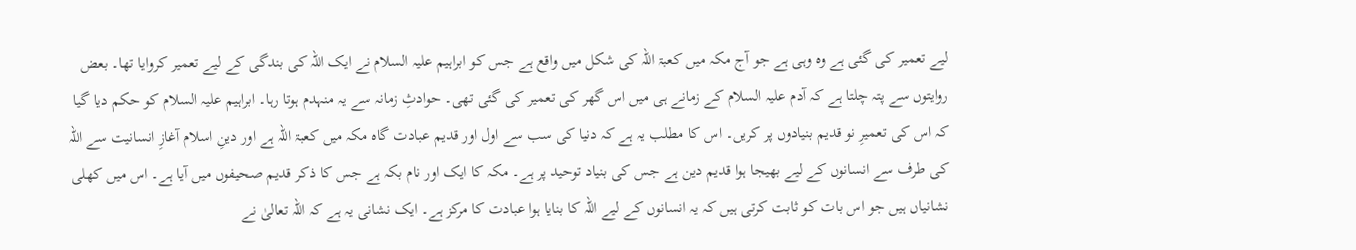لیے تعمیر کی گئی ہے وہ وہی ہے جو آج مکہ میں کعبۃ اللہ کی شکل میں واقع ہے جس کو ابراہیم علیہ السلام نے ایک اللہ کی بندگی کے لیے تعمیر کروایا تھا۔ بعض روایتوں سے پتہ چلتا ہے کہ آدم علیہ السلام کے زمانے ہی میں اس گھر کی تعمیر کی گئی تھی۔ حوادثِ زمانہ سے یہ منہدم ہوتا رہا۔ ابراہیم علیہ السلام کو حکم دیا گیا کہ اس کی تعمیرِ نو قدیم بنیادوں پر کریں۔ اس کا مطلب یہ ہے کہ دنیا کی سب سے اول اور قدیم عبادت گاہ مکہ میں کعبۃ اللہ ہے اور دینِ اسلام آغازِ انسانیت سے اللہ کی طرف سے انسانوں کے لیے بھیجا ہوا قدیم دین ہے جس کی بنیاد توحید پر ہے۔ مکہ کا ایک اور نام بکہ ہے جس کا ذکر قدیم صحیفوں میں آیا ہے۔ اس میں کھلی نشانیاں ہیں جو اس بات کو ثابت کرتی ہیں کہ یہ انسانوں کے لیے اللہ کا بنایا ہوا عبادت کا مرکز ہے۔ ایک نشانی یہ ہے کہ اللہ تعالیٰ نے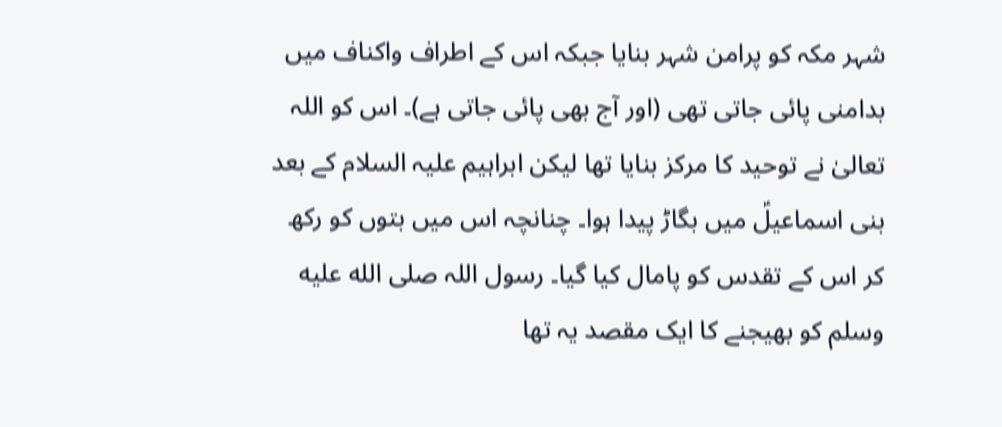شہر مکہ کو پرامن شہر بنایا جبکہ اس کے اطراف واکناف میں بدامنی پائی جاتی تھی (اور آج بھی پائی جاتی ہے)۔ اس کو اللہ تعالیٰ نے توحید کا مرکز بنایا تھا لیکن ابراہیم علیہ السلام کے بعد بنی اسماعیلؑ میں بگاڑ پیدا ہوا۔ چنانچہ اس میں بتوں کو رکھ کر اس کے تقدس کو پامال کیا گیا۔ رسول اللہ صلى الله عليه وسلم کو بھیجنے کا ایک مقصد یہ تھا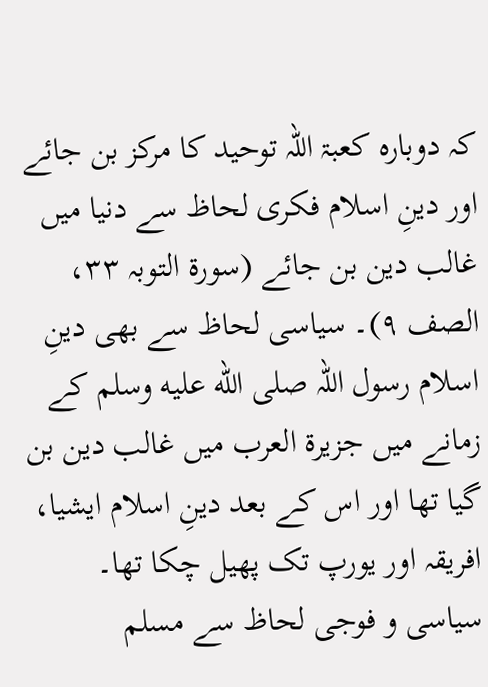کہ دوبارہ کعبۃ اللہ توحید کا مرکز بن جائے اور دینِ اسلام فکری لحاظ سے دنیا میں غالب دین بن جائے (سورۃ التوبہ ۳۳، الصف ۹)۔ سیاسی لحاظ سے بھی دینِ اسلام رسول اللہ صلى الله عليه وسلم کے زمانے میں جزیرۃ العرب میں غالب دین بن گیا تھا اور اس کے بعد دینِ اسلام ایشیا، افریقہ اور یورپ تک پھیل چکا تھا۔ سیاسی و فوجی لحاظ سے مسلم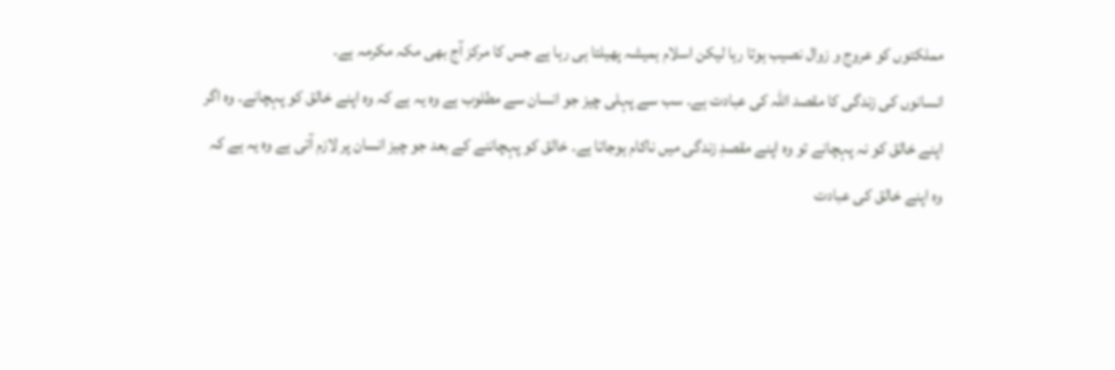مملکتوں کو عروج و زوال نصیب ہوتا رہا لیکن اسلام ہمیشہ پھیلتا ہی رہا ہے جس کا مرکز آج بھی مکہ مکرمہ ہے۔
انسانوں کی زندگی کا مقصد اللہ کی عبادت ہے۔ سب سے پہلی چیز جو انسان سے مطلوب ہے وہ یہ ہے کہ وہ اپنے خالق کو پہچانے۔ وہ اگر اپنے خالق کو نہ پہچانے تو وہ اپنے مقصدِ زندگی میں ناکام ہوجاتا ہے۔ خالق کو پہچاننے کے بعد جو چیز انسان پر لازم آتی ہے وہ یہ ہے کہ وہ اپنے خالق کی عبادت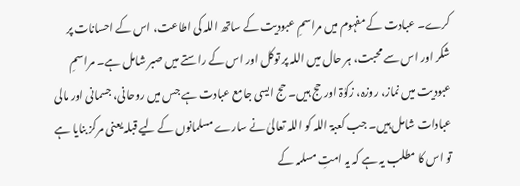کرے۔ عبادت کے مفہوم میں مراسمِ عبودیت کے ساتھ اللہ کی اطاعت، اس کے احسانات پر شکر اور اس سے محبت، ہر حال میں اللہ پر توکل اور اس کے راستے میں صبر شامل ہے۔ مراسمِ عبودیت میں نماز، روزہ، زکوٰۃ اور حج ہیں۔ حج ایسی جامع عبادت ہے جس میں روحانی، جسمانی اور مالی عبادات شامل ہیں۔ جب کعبۃ اللہ کو اللہ تعالیٰ نے سارے مسلمانوں کے لیے قبلہ یعنی مرکز بنایا ہے تو اس کا مطلب یہ ہے کہ یہ امتِ مسلمہ کے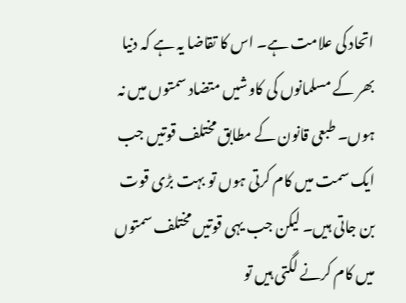اتحاد کی علامت ہے۔ اس کا تقاضا یہ ہے کہ دنیا بھر کے مسلمانوں کی کاوشیں متضاد سمتوں میں نہ ہوں۔ طبعی قانون کے مطابق مختلف قوتیں جب ایک سمت میں کام کرتی ہوں تو بہت بڑی قوت بن جاتی ہیں۔ لیکن جب یہی قوتیں مختلف سمتوں میں کام کرنے لگتی ہیں تو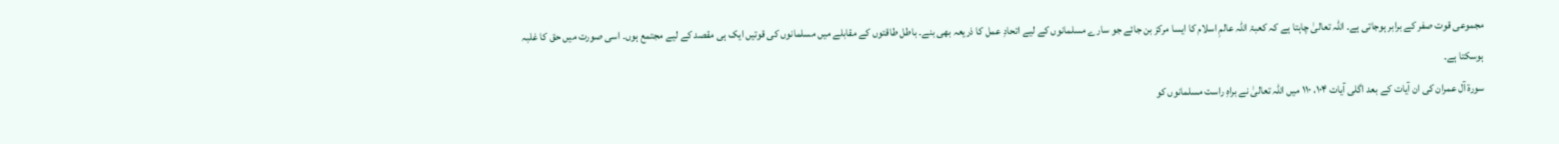مجموعی قوت صفر کے برابر ہوجاتی ہے۔ اللہ تعالیٰ چاہتا ہے کہ کعبۃ اللہ عالمِ اسلام کا ایسا مرکز بن جائے جو سارے مسلمانوں کے لیے اتحادِ عمل کا ذریعہ بھی بنے۔ باطل طاقتوں کے مقابلے میں مسلمانوں کی قوتیں ایک ہی مقصد کے لیے مجتمع ہوں۔ اسی صورت میں حق کا غلبہ ہوسکتا ہے۔
سورۃ آل عمران کی ان آیات کے بعد اگلی آیات ۱۰۴، ۱۱۰ میں اللہ تعالیٰ نے براہِ راست مسلمانوں کو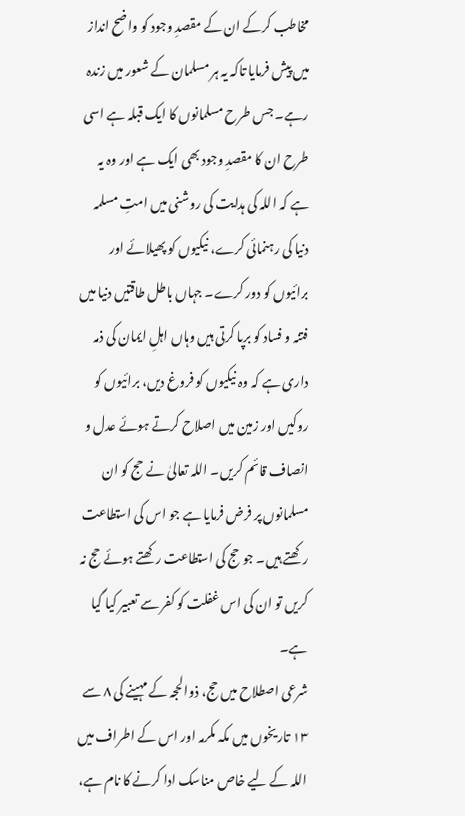مخاطب کرکے ان کے مقصدِ وجود کو واضح انداز میں پیش فرمایا تاکہ یہ ہر مسلمان کے شعور میں زندہ رہے۔ جس طرح مسلمانوں کا ایک قبلہ ہے اسی طرح ان کا مقصدِ وجود بھی ایک ہے اور وہ یہ ہے کہ اللہ کی ہدایت کی روشنی میں امتِ مسلمہ دنیا کی رہنمائی کرے، نیکیوں کو پھیلائے اور برائیوں کو دور کرے۔ جہاں باطل طاقتیں دنیا میں فتنہ و فساد کو برپا کرتی ہیں وہاں اہلِ ایمان کی ذمہ داری ہے کہ وہ نیکیوں کو فروغ دیں، برائیوں کو روکیں اور زمین میں اصلاح کرتے ہوئے عدل و انصاف قائم کریں۔ اللہ تعالیٰ نے حج کو ان مسلمانوں پر فرض فرمایا ہے جو اس کی استطاعت رکھتے ہیں۔ جو حج کی استطاعت رکھتے ہوئے حج نہ کریں تو ان کی اس غفلت کو کفر سے تعبیر کیا گیا ہے۔
شرعی اصطلاح میں حج، ذوالحجہ کے مہینے کی ۸ سے ۱۳ تاریخوں میں مکہ مکرمہ اور اس کے اطراف میں اللہ کے لیے خاص مناسک ادا کرنے کا نام ہے،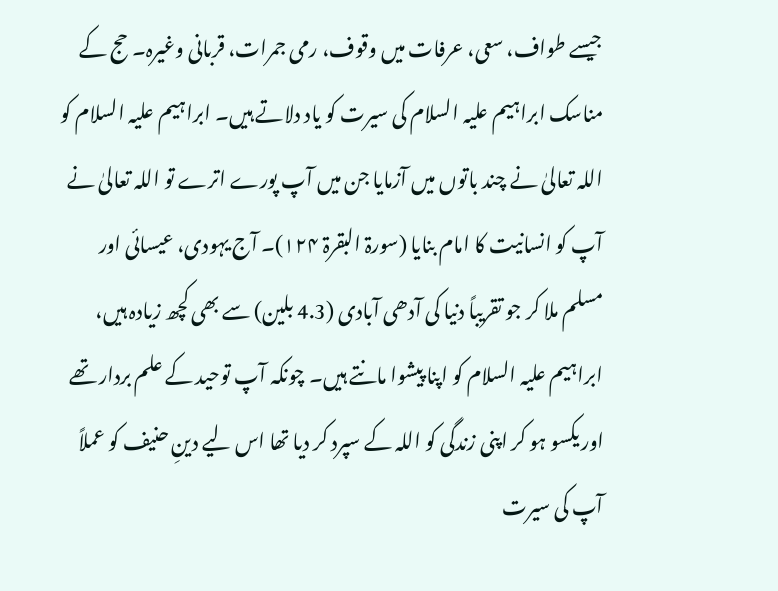جیسے طواف، سعی، عرفات میں وقوف، رمی جمرات، قربانی وغیرہ۔ حج کے مناسک ابراہیم علیہ السلام کی سیرت کو یاد دلاتے ہیں۔ ابراہیم علیہ السلام کو اللہ تعالیٰ نے چند باتوں میں آزمایا جن میں آپ پورے اترے تو اللہ تعالیٰ نے آپ کو انسانیت کا امام بنایا (سورۃ البقرۃ ۱۲۴)۔ آج یہودی، عیسائی اور مسلم ملا کر جو تقریباً دنیا کی آدھی آبادی (4.3 بلین) سے بھی کچھ زیادہ ہیں، ابراہیم علیہ السلام کو اپنا پیشوا مانتے ہیں۔ چونکہ آپ توحید کے علم بردار تھے اور یکسو ہو کر اپنی زندگی کو اللہ کے سپرد کر دیا تھا اس لیے دینِ حنیف کو عملاً آپ کی سیرت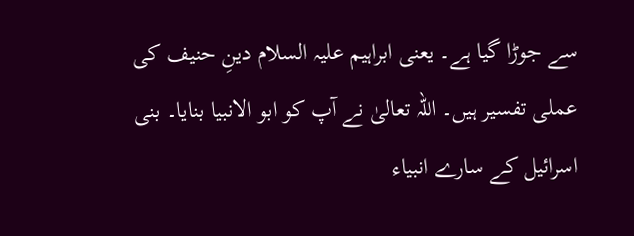سے جوڑا گیا ہے۔ یعنی ابراہیم علیہ السلام دینِ حنیف کی عملی تفسیر ہیں۔ اللہ تعالیٰ نے آپ کو ابو الانبیا بنایا۔ بنی اسرائیل کے سارے انبیاء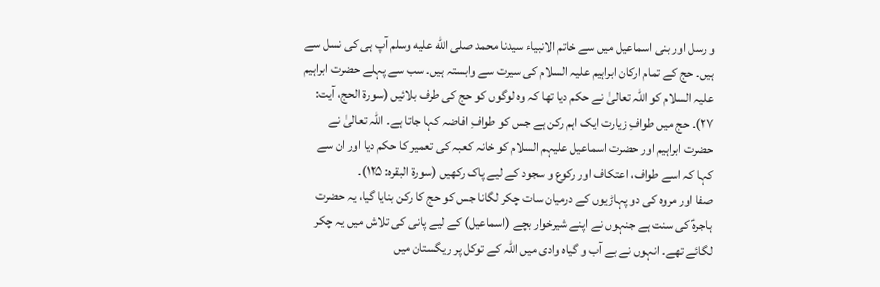و رسل اور بنی اسماعیل میں سے خاتم الانبیاء سیدنا محمد صلى الله عليه وسلم آپ ہی کی نسل سے ہیں۔ حج کے تمام ارکان ابراہیم علیہ السلام کی سیرت سے وابستہ ہیں۔ سب سے پہلے حضرت ابراہیم علیہ السلام کو اللہ تعالیٰ نے حکم دیا تھا کہ وہ لوگوں کو حج کی طرف بلائیں (سورۃ الحج، آیت: ۲۷)۔ حج میں طوافِ زیارت ایک اہم رکن ہے جس کو طوافِ افاضہ کہا جاتا ہے۔ اللہ تعالیٰ نے حضرت ابراہیم اور حضرت اسماعیل علیہم السلام کو خانہ کعبہ کی تعمیر کا حکم دیا اور ان سے کہا کہ اسے طواف، اعتکاف اور رکوع و سجود کے لیے پاک رکھیں (سورۃ البقرہ: ۱۲۵)۔
صفا اور مروہ کی دو پہاڑیوں کے درمیان سات چکر لگانا جس کو حج کا رکن بنایا گیا، یہ حضرت ہاجرہؑ کی سنت ہے جنہوں نے اپنے شیرخوار بچے (اسماعیل) کے لیے پانی کی تلاش میں یہ چکر لگائے تھے۔ انہوں نے بے آب و گیاہ وادی میں اللہ کے توکل پر ریگستان میں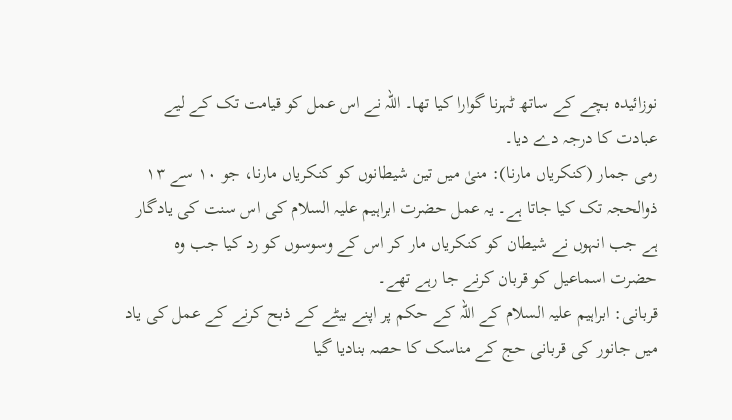نوزائیدہ بچے کے ساتھ ٹہرنا گوارا کیا تھا۔ اللہ نے اس عمل کو قیامت تک کے لیے عبادت کا درجہ دے دیا۔
رمی جمار (کنکریاں مارنا): منیٰ میں تین شیطانوں کو کنکریاں مارنا، جو ۱۰ سے ۱۳ ذوالحجہ تک کیا جاتا ہے۔ یہ عمل حضرت ابراہیم علیہ السلام کی اس سنت کی یادگار ہے جب انہوں نے شیطان کو کنکریاں مار کر اس کے وسوسوں کو رد کیا جب وہ حضرت اسماعیل کو قربان کرنے جا رہے تھے۔
قربانی: ابراہیم علیہ السلام کے اللہ کے حکم پر اپنے بیٹے کے ذبح کرنے کے عمل کی یاد میں جانور کی قربانی حج کے مناسک کا حصہ بنادیا گیا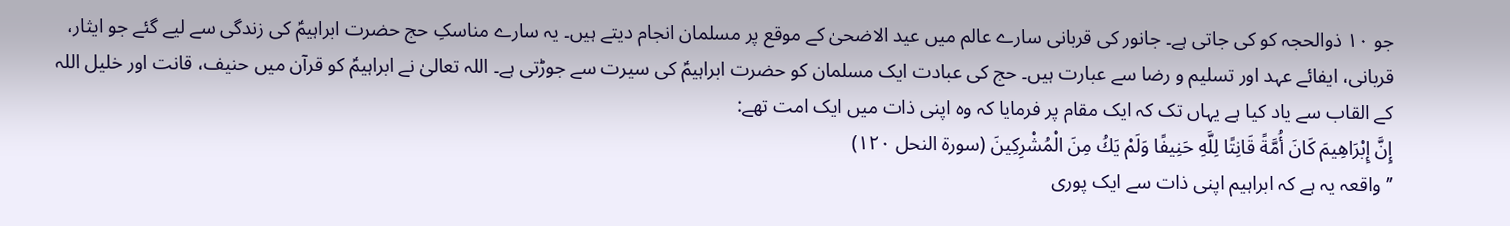جو ۱۰ ذوالحجہ کو کی جاتی ہے۔ جانور کی قربانی سارے عالم میں عید الاضحیٰ کے موقع پر مسلمان انجام دیتے ہیں۔ یہ سارے مناسکِ حج حضرت ابراہیمؑ کی زندگی سے لیے گئے جو ایثار، قربانی، ایفائے عہد اور تسلیم و رضا سے عبارت ہیں۔ حج کی عبادت ایک مسلمان کو حضرت ابراہیمؑ کی سیرت سے جوڑتی ہے۔ اللہ تعالیٰ نے ابراہیمؑ کو قرآن میں حنیف، قانت اور خلیل اللہ کے القاب سے یاد کیا ہے یہاں تک کہ ایک مقام پر فرمایا کہ وہ اپنی ذات میں ایک امت تھے:
إِنَّ إِبْرَاهِيمَ كَانَ أُمَّةً قَانِتًا لِلَّهِ حَنِيفًا وَلَمْ يَكُ مِنَ الْمُشْرِكِينَ (سورۃ النحل ۱۲۰)
’’واقعہ یہ ہے کہ ابراہیم اپنی ذات سے ایک پوری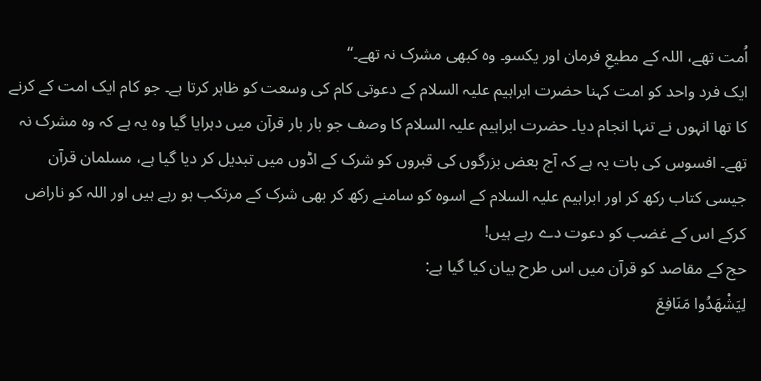اُمت تھے، اللہ کے مطیعِ فرمان اور یکسو۔ وہ کبھی مشرک نہ تھے۔‘‘
ایک فرد واحد کو امت کہنا حضرت ابراہیم علیہ السلام کے دعوتی کام کی وسعت کو ظاہر کرتا ہے۔ جو کام ایک امت کے کرنے کا تھا انہوں نے تنہا انجام دیا۔ حضرت ابراہیم علیہ السلام کا وصف جو بار بار قرآن میں دہرایا گیا وہ یہ ہے کہ وہ مشرک نہ تھے۔ افسوس کی بات یہ ہے کہ آج بعض بزرگوں کی قبروں کو شرک کے اڈوں میں تبدیل کر دیا گیا ہے، مسلمان قرآن جیسی کتاب رکھ کر اور ابراہیم علیہ السلام کے اسوہ کو سامنے رکھ کر بھی شرک کے مرتکب ہو رہے ہیں اور اللہ کو ناراض کرکے اس کے غضب کو دعوت دے رہے ہیں!
حج کے مقاصد کو قرآن میں اس طرح بیان کیا گیا ہے:
لِيَشْهَدُوا مَنَافِعَ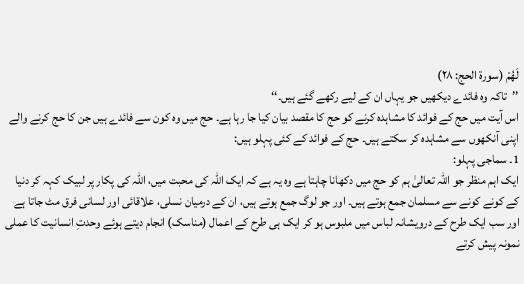لَهُمْ (سورۃ الحج: ۲۸)
’’تاکہ وہ فائدے دیکھیں جو یہاں ان کے لیے رکھے گئے ہیں۔‘‘
اس آیت میں حج کے فوائد کا مشاہدہ کرنے کو حج کا مقصد بیان کیا جا رہا ہے۔ حج میں وہ کون سے فائدے ہیں جن کا حج کرنے والے اپنی آنکھوں سے مشاہدہ کر سکتے ہیں۔ حج کے فوائد کے کئی پہلو ہیں:
1۔ سماجی پہلو:
ایک اہم منظر جو اللہ تعالیٰ ہم کو حج میں دکھانا چاہتا ہے وہ یہ ہے کہ ایک اللہ کی محبت میں، اللہ کی پکار پر لبیک کہہ کر دنیا کے کونے کونے سے مسلمان جمع ہوتے ہیں۔ اور جو لوگ جمع ہوتے ہیں، ان کے درمیان نسلی، علاقائی اور لسانی فرق مٹ جاتا ہے اور سب ایک طرح کے درویشانہ لباس میں ملبوس ہو کر ایک ہی طرح کے اعمال (مناسک) انجام دیتے ہوئے وحدتِ انسانیت کا عملی نمونہ پیش کرتے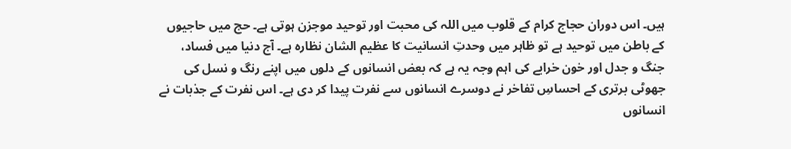ہیں۔ اس دوران حجاج کرام کے قلوب میں اللہ کی محبت اور توحید موجزن ہوتی ہے۔ حج میں حاجیوں کے باطن میں توحید ہے تو ظاہر میں وحدتِ انسانیت کا عظیم الشان نظارہ ہے۔ آج دنیا میں فساد، جنگ و جدل اور خون خرابے کی اہم وجہ یہ ہے کہ بعض انسانوں کے دلوں میں اپنے رنگ و نسل کی جھوٹی برتری کے احساسِ تفاخر نے دوسرے انسانوں سے نفرت پیدا کر دی ہے۔ اس نفرت کے جذبات نے انسانوں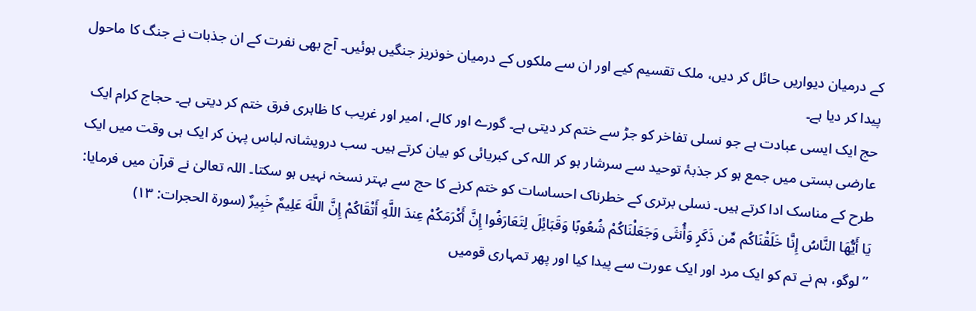کے درمیان دیواریں حائل کر دیں، ملک تقسیم کیے اور ان سے ملکوں کے درمیان خونریز جنگیں ہوئیں۔ آج بھی نفرت کے ان جذبات نے جنگ کا ماحول پیدا کر دیا ہے۔
حج ایک ایسی عبادت ہے جو نسلی تفاخر کو جڑ سے ختم کر دیتی ہے۔ گورے اور کالے، امیر اور غریب کا ظاہری فرق ختم کر دیتی ہے۔ حجاج کرام ایک عارضی بستی میں جمع ہو کر جذبۂ توحید سے سرشار ہو کر اللہ کی کبریائی کو بیان کرتے ہیں۔ سب درویشانہ لباس پہن کر ایک ہی وقت میں ایک طرح کے مناسک ادا کرتے ہیں۔ نسلی برتری کے خطرناک احساسات کو ختم کرنے کا حج سے بہتر نسخہ نہیں ہو سکتا۔ اللہ تعالیٰ نے قرآن میں فرمایا:
يَا أَيُّهَا النَّاسُ إِنَّا خَلَقْنَاكُم مِّن ذَكَرٍ وَأُنثَى وَجَعَلْنَاكُمْ شُعُوبًا وَقَبَائِلَ لِتَعَارَفُوا إِنَّ أَكْرَمَكُمْ عِندَ اللَّهِ أَتْقَاكُمْ إِنَّ اللَّهَ عَلِيمٌ خَبِيرٌ (سورۃ الحجرات: ۱۳)
’’لوگو، ہم نے تم کو ایک مرد اور ایک عورت سے پیدا کیا اور پھر تمہاری قومیں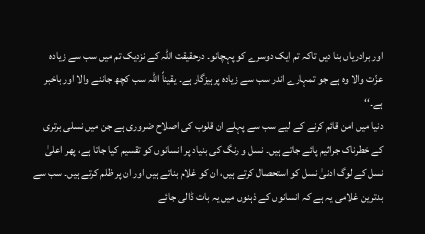اور برادریاں بنا دیں تاکہ تم ایک دوسرے کو پہچانو۔ درحقیقت اللہ کے نزدیک تم میں سب سے زیادہ عزّت والا وہ ہے جو تمہارے اندر سب سے زیادہ پرہیزگار ہے۔ یقیناً اللہ سب کچھ جاننے والا اور باخبر ہے۔‘‘
دنیا میں امن قائم کرنے کے لیے سب سے پہلے ان قلوب کی اصلاح ضروری ہے جن میں نسلی برتری کے خطرناک جراثیم پائے جاتے ہیں۔ نسل و رنگ کی بنیاد پر انسانوں کو تقسیم کیا جاتا ہے، پھر اعلیٰ نسل کے لوگ ادنیٰ نسل کو استحصال کرتے ہیں، ان کو غلام بناتے ہیں اور ان پر ظلم کرتے ہیں۔ سب سے بدترین غلامی یہ ہے کہ انسانوں کے ذہنوں میں یہ بات ڈالی جائے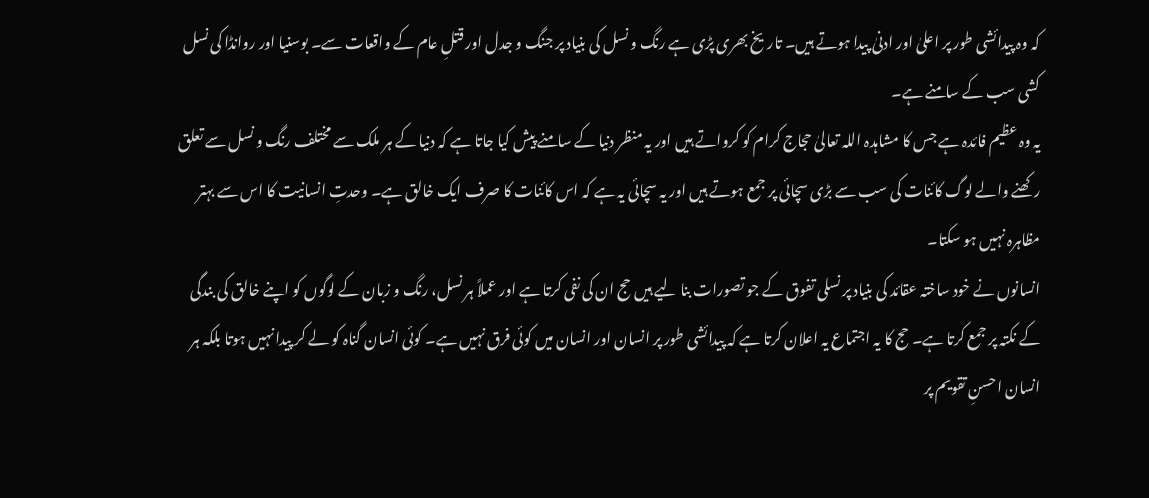کہ وہ پیدائشی طور پر اعلیٰ اور ادنیٰ پیدا ہوتے ہیں۔ تاریخ بھری پڑی ہے رنگ و نسل کی بنیاد پر جنگ و جدل اور قتلِ عام کے واقعات سے۔ بوسنیا اور روانڈا کی نسل کشی سب کے سامنے ہے۔
یہ وہ عظیم فائدہ ہے جس کا مشاہدہ اللہ تعالیٰ حجاج کرام کو کرواتے ہیں اور یہ منظر دنیا کے سامنے پیش کیا جاتا ہے کہ دنیا کے ہر ملک سے مختلف رنگ و نسل سے تعلق رکھنے والے لوگ کائنات کی سب سے بڑی سچائی پر جمع ہوتے ہیں اور یہ سچائی یہ ہے کہ اس کائنات کا صرف ایک خالق ہے۔ وحدتِ انسانیت کا اس سے بہتر مظاہرہ نہیں ہو سکتا۔
انسانوں نے خود ساختہ عقائد کی بنیاد پر نسلی تفوق کے جو تصورات بنا لیے ہیں حج ان کی نفی کرتا ہے اور عملاً ہر نسل، رنگ و زبان کے لوگوں کو اپنے خالق کی بندگی کے نکتہ پر جمع کرتا ہے۔ حج کا یہ اجتماع یہ اعلان کرتا ہے کہ پیدائشی طور پر انسان اور انسان میں کوئی فرق نہیں ہے۔ کوئی انسان گناہ کو لے کر پیدا نہیں ہوتا بلکہ ہر انسان احسنِ تقویم پر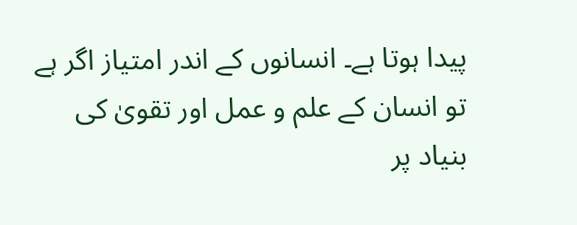پیدا ہوتا ہے۔ انسانوں کے اندر امتیاز اگر ہے تو انسان کے علم و عمل اور تقویٰ کی بنیاد پر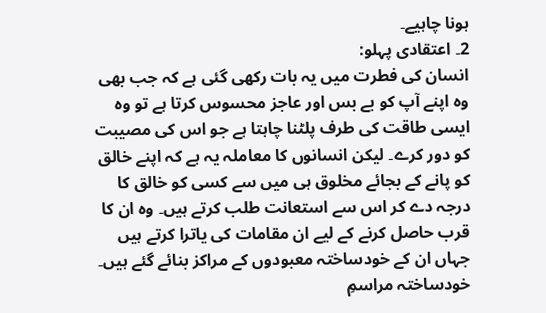ہونا چاہیے۔
2۔ اعتقادی پہلو:
انسان کی فطرت میں یہ بات رکھی گئی ہے کہ جب بھی وہ اپنے آپ کو بے بس اور عاجز محسوس کرتا ہے تو وہ ایسی طاقت کی طرف پلٹنا چاہتا ہے جو اس کی مصیبت کو دور کرے۔ لیکن انسانوں کا معاملہ یہ ہے کہ اپنے خالق کو پانے کے بجائے مخلوق ہی میں سے کسی کو خالق کا درجہ دے کر اس سے استعانت طلب کرتے ہیں۔ وہ ان کا قرب حاصل کرنے کے لیے ان مقامات کی یاترا کرتے ہیں جہاں ان کے خودساختہ معبودوں کے مراکز بنائے گئے ہیں۔ خودساختہ مراسمِ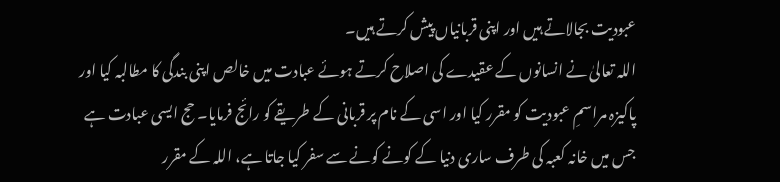عبودیت بجالاتے ہیں اور اپنی قربانیاں پیش کرتے ہیں۔
اللہ تعالیٰ نے انسانوں کے عقیدے کی اصلاح کرتے ہوئے عبادت میں خالص اپنی بندگی کا مطالبہ کیا اور پاکیزہ مراسمِ عبودیت کو مقرر کیا اور اسی کے نام پر قربانی کے طریقے کو رائج فرمایا۔ حج ایسی عبادت ہے جس میں خانہ کعبہ کی طرف ساری دنیا کے کونے کونے سے سفر کیا جاتا ہے، اللہ کے مقرر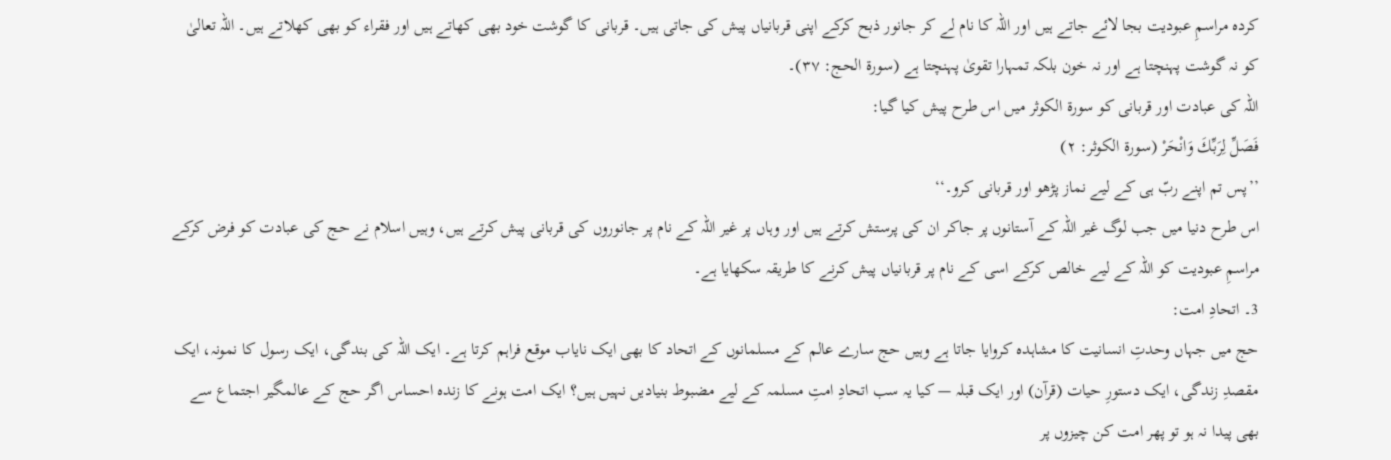کردہ مراسمِ عبودیت بجا لائے جاتے ہیں اور اللہ کا نام لے کر جانور ذبح کرکے اپنی قربانیاں پیش کی جاتی ہیں۔ قربانی کا گوشت خود بھی کھاتے ہیں اور فقراء کو بھی کھلاتے ہیں۔ اللہ تعالیٰ کو نہ گوشت پہنچتا ہے اور نہ خون بلکہ تمہارا تقویٰ پہنچتا ہے (سورۃ الحج: ۳۷)۔
اللہ کی عبادت اور قربانی کو سورۃ الکوثر میں اس طرح پیش کیا گیا:
فَصَلِّ لِرَبِّكَ وَانْحَرْ (سورۃ الکوثر: ۲)
’’پس تم اپنے ربّ ہی کے لیے نماز پڑھو اور قربانی کرو۔‘‘
اس طرح دنیا میں جب لوگ غیر اللہ کے آستانوں پر جاکر ان کی پرستش کرتے ہیں اور وہاں پر غیر اللہ کے نام پر جانوروں کی قربانی پیش کرتے ہیں، وہیں اسلام نے حج کی عبادت کو فرض کرکے مراسمِ عبودیت کو اللہ کے لیے خالص کرکے اسی کے نام پر قربانیاں پیش کرنے کا طریقہ سکھایا ہے۔
3۔ اتحادِ امت:
حج میں جہاں وحدتِ انسانیت کا مشاہدہ کروایا جاتا ہے وہیں حج سارے عالم کے مسلمانوں کے اتحاد کا بھی ایک نایاب موقع فراہم کرتا ہے۔ ایک اللہ کی بندگی، ایک رسول کا نمونہ، ایک مقصدِ زندگی، ایک دستورِ حیات (قرآن) اور ایک قبلہ — کیا یہ سب اتحادِ امتِ مسلمہ کے لیے مضبوط بنیادیں نہیں ہیں؟ ایک امت ہونے کا زندہ احساس اگر حج کے عالمگیر اجتماع سے بھی پیدا نہ ہو تو پھر امت کن چیزوں پر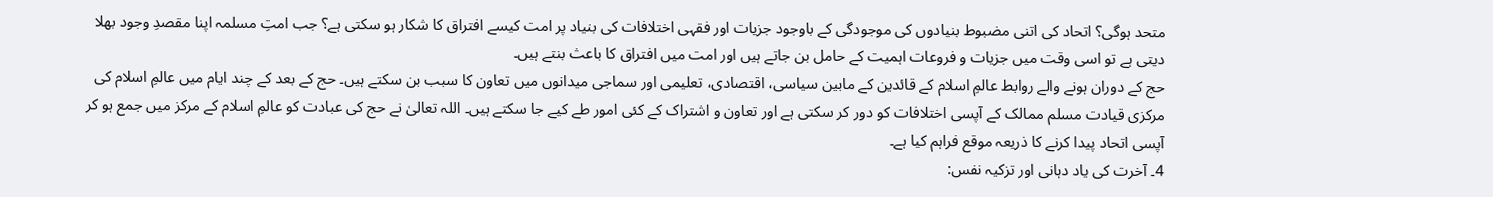متحد ہوگی؟ اتحاد کی اتنی مضبوط بنیادوں کی موجودگی کے باوجود جزیات اور فقہی اختلافات کی بنیاد پر امت کیسے افتراق کا شکار ہو سکتی ہے؟ جب امتِ مسلمہ اپنا مقصدِ وجود بھلا دیتی ہے تو اسی وقت میں جزیات و فروعات اہمیت کے حامل بن جاتے ہیں اور امت میں افتراق کا باعث بنتے ہیں۔
حج کے دوران ہونے والے روابط عالمِ اسلام کے قائدین کے مابین سیاسی، اقتصادی، تعلیمی اور سماجی میدانوں میں تعاون کا سبب بن سکتے ہیں۔ حج کے بعد کے چند ایام میں عالمِ اسلام کی مرکزی قیادت مسلم ممالک کے آپسی اختلافات کو دور کر سکتی ہے اور تعاون و اشتراک کے کئی امور طے کیے جا سکتے ہیں۔ اللہ تعالیٰ نے حج کی عبادت کو عالمِ اسلام کے مرکز میں جمع ہو کر آپسی اتحاد پیدا کرنے کا ذریعہ موقع فراہم کیا ہے۔
4۔ آخرت کی یاد دہانی اور تزکیہ نفس: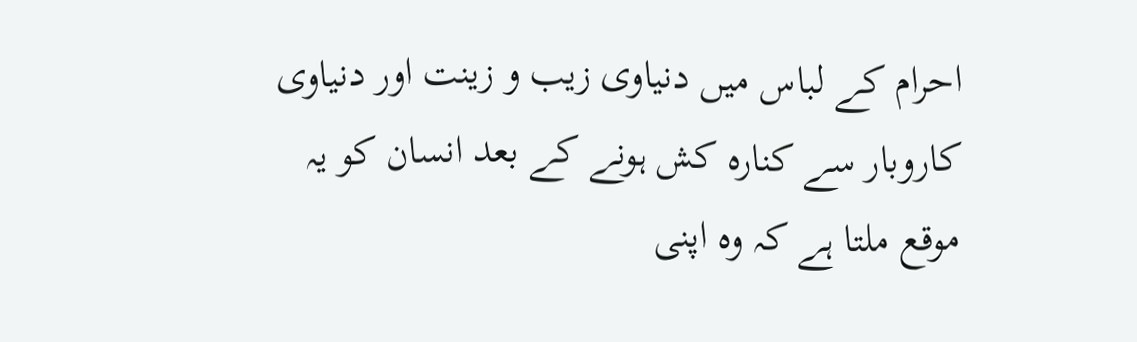احرام کے لباس میں دنیاوی زیب و زینت اور دنیاوی کاروبار سے کنارہ کش ہونے کے بعد انسان کو یہ موقع ملتا ہے کہ وہ اپنی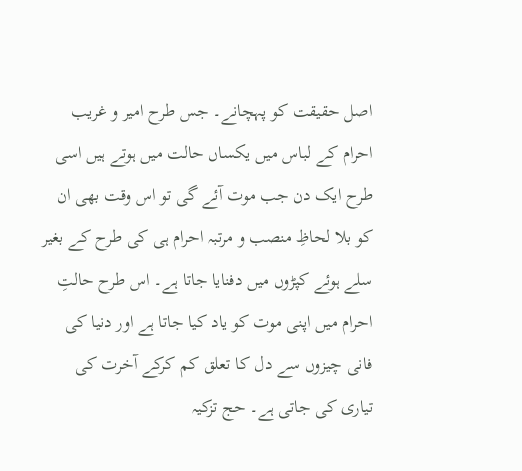اصل حقیقت کو پہچانے۔ جس طرح امیر و غریب احرام کے لباس میں یکساں حالت میں ہوتے ہیں اسی طرح ایک دن جب موت آئے گی تو اس وقت بھی ان کو بلا لحاظِ منصب و مرتبہ احرام ہی کی طرح کے بغیر سلے ہوئے کپڑوں میں دفنایا جاتا ہے۔ اس طرح حالتِ احرام میں اپنی موت کو یاد کیا جاتا ہے اور دنیا کی فانی چیزوں سے دل کا تعلق کم کرکے آخرت کی تیاری کی جاتی ہے۔ حج تزکیہ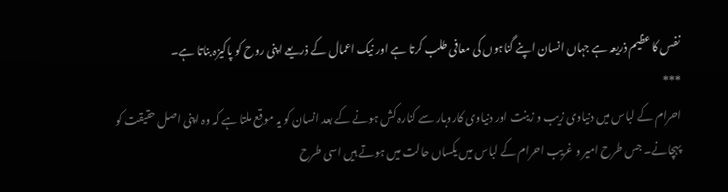نفس کا عظیم ذریعہ ہے جہاں انسان اپنے گناہوں کی معافی طلب کرتا ہے اور نیک اعمال کے ذریعے اپنی روح کو پاکیزہ بناتا ہے۔
***
احرام کے لباس میں دنیاوی زیب و زینت اور دنیاوی کاروبار سے کنارہ کش ہونے کے بعد انسان کو یہ موقع ملتا ہے کہ وہ اپنی اصل حقیقت کو پہچانے۔ جس طرح امیر و غریب احرام کے لباس میں یکساں حالت میں ہوتے ہیں اسی طرح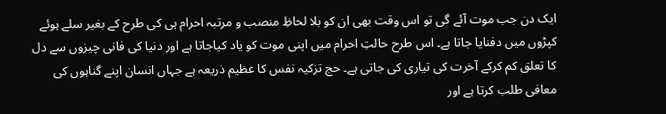ایک دن جب موت آئے گی تو اس وقت بھی ان کو بلا لحاظِ منصب و مرتبہ احرام ہی کی طرح کے بغیر سلے ہوئے کپڑوں میں دفنایا جاتا ہے۔ اس طرح حالتِ احرام میں اپنی موت کو یاد کیاجاتا ہے اور دنیا کی فانی چیزوں سے دل کا تعلق کم کرکے آخرت کی تیاری کی جاتی ہے۔ حج تزکیہ نفس کا عظیم ذریعہ ہے جہاں انسان اپنے گناہوں کی معافی طلب کرتا ہے اور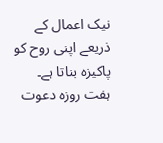نیک اعمال کے ذریعے اپنی روح کو پاکیزہ بناتا ہے۔
ہفت روزہ دعوت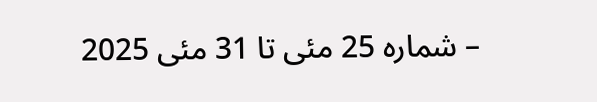– شمارہ 25 مئی تا 31 مئی 2025